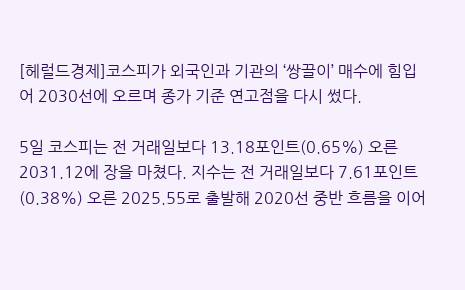[헤럴드경제]코스피가 외국인과 기관의 ‘쌍끌이’ 매수에 힘입어 2030선에 오르며 종가 기준 연고점을 다시 썼다.

5일 코스피는 전 거래일보다 13.18포인트(0.65%) 오른 2031.12에 장을 마쳤다. 지수는 전 거래일보다 7.61포인트(0.38%) 오른 2025.55로 출발해 2020선 중반 흐름을 이어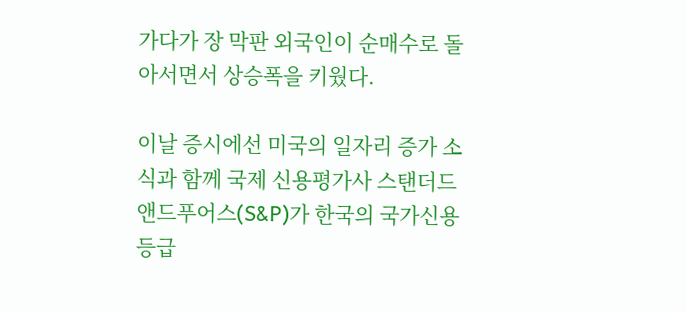가다가 장 막판 외국인이 순매수로 돌아서면서 상승폭을 키웠다.

이날 증시에선 미국의 일자리 증가 소식과 함께 국제 신용평가사 스탠더드앤드푸어스(S&P)가 한국의 국가신용등급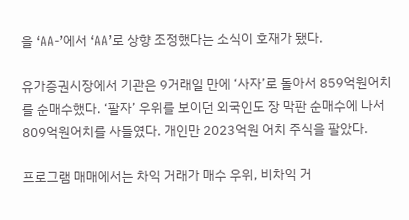을 ‘AA-’에서 ‘AA’로 상향 조정했다는 소식이 호재가 됐다.

유가증권시장에서 기관은 9거래일 만에 ‘사자’로 돌아서 859억원어치를 순매수했다. ‘팔자’ 우위를 보이던 외국인도 장 막판 순매수에 나서 809억원어치를 사들였다. 개인만 2023억원 어치 주식을 팔았다.

프로그램 매매에서는 차익 거래가 매수 우위, 비차익 거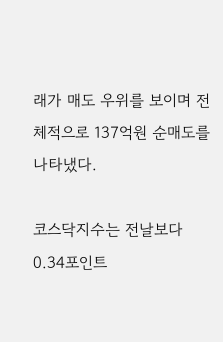래가 매도 우위를 보이며 전체적으로 137억원 순매도를 나타냈다.

코스닥지수는 전날보다 0.34포인트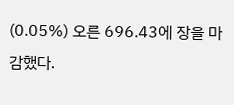(0.05%) 오른 696.43에 장을 마감했다.